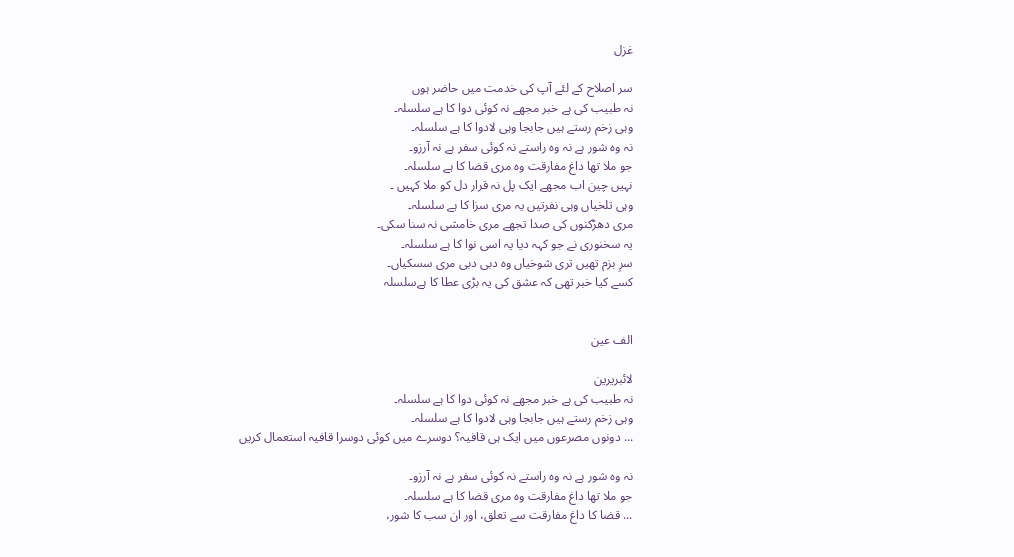غزل

سر اصلاح کے لئے آپ کی خدمت میں حاضر ہوں
نہ طبیب کی ہے خبر مجھے نہ کوئی دوا کا ہے سلسلہ۔
وہی زخم رستے ہیں جابجا وہی لادوا کا ہے سلسلہ۔
نہ وہ شور ہے نہ وہ راستے نہ کوئی سفر ہے نہ آرزو۔
جو ملا تھا داغ مفارقت وہ مری قضا کا ہے سلسلہ۔
نہیں چین اب مجھے ایک پل نہ قرار دل کو ملا کہیں ۔
وہی تلخیاں وہی نفرتیں یہ مری سزا کا ہے سلسلہ۔
مری دھڑکنوں کی صدا تجھے مری خامشی نہ سنا سکی۔
یہ سخنوری نے جو کہہ دیا یہ اسی نوا کا ہے سلسلہ۔
سرِ بزم تھیں تری شوخیاں وہ دبی دبی مری سسکیاں۔
کسے کیا خبر تھی کہ عشق کی یہ بڑی عطا کا ہےسلسلہ


الف عین

لائبریرین
نہ طبیب کی ہے خبر مجھے نہ کوئی دوا کا ہے سلسلہ۔
وہی زخم رستے ہیں جابجا وہی لادوا کا ہے سلسلہ۔
... دونوں مصرعوں میں ایک ہی قافیہ؟ دوسرے میں کوئی دوسرا قافیہ استعمال کریں

نہ وہ شور ہے نہ وہ راستے نہ کوئی سفر ہے نہ آرزو۔
جو ملا تھا داغ مفارقت وہ مری قضا کا ہے سلسلہ۔
... قضا کا داغ مفارقت سے تعلق، اور ان سب کا شور،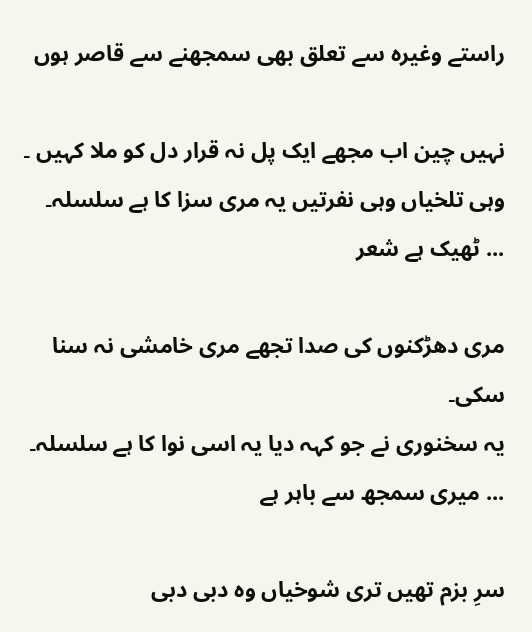راستے وغیرہ سے تعلق بھی سمجھنے سے قاصر ہوں

نہیں چین اب مجھے ایک پل نہ قرار دل کو ملا کہیں ۔
وہی تلخیاں وہی نفرتیں یہ مری سزا کا ہے سلسلہ۔
... ٹھیک ہے شعر

مری دھڑکنوں کی صدا تجھے مری خامشی نہ سنا سکی۔
یہ سخنوری نے جو کہہ دیا یہ اسی نوا کا ہے سلسلہ۔
... میری سمجھ سے باہر ہے

سرِ بزم تھیں تری شوخیاں وہ دبی دبی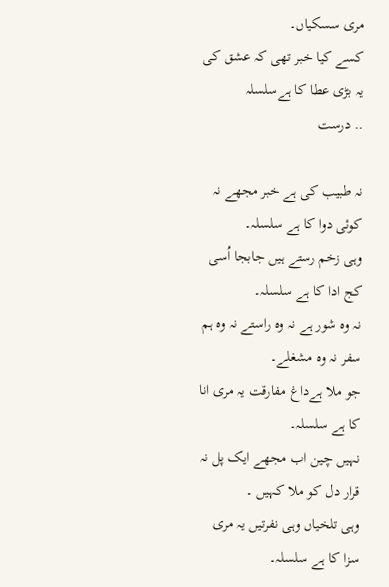مری سسکیاں۔
کسے کیا خبر تھی کہ عشق کی یہ بڑی عطا کا ہےسلسلہ
.. درست

نہ طبیب کی ہے خبر مجھے نہ کوئی دوا کا ہے سلسلہ۔
وہی زخم رستے ہیں جابجا اُسی کج ادا کا ہے سلسلہ۔
نہ وہ شور ہے نہ وہ راستے نہ وہ ہم سفر نہ وہ مشغلے۔
جو ملا ہےداغ مفارقت یہ مری انا کا ہے سلسلہ۔
نہیں چین اب مجھے ایک پل نہ قرار دل کو ملا کہیں ۔
وہی تلخیاں وہی نفرتیں یہ مری سزا کا ہے سلسلہ۔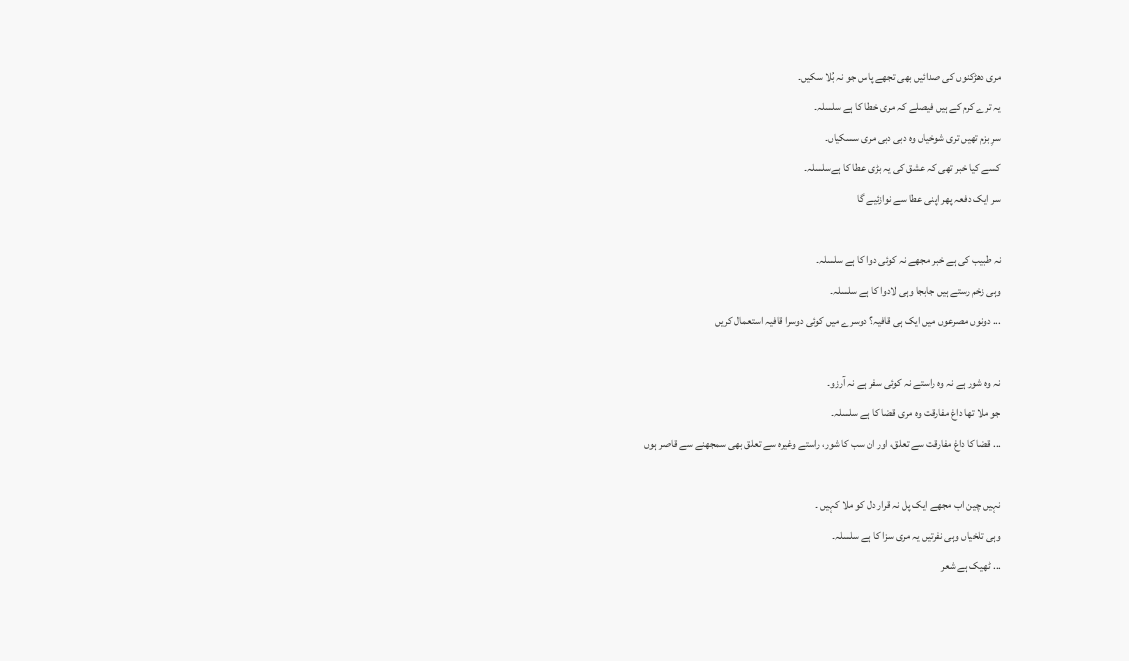مری دھڑکنوں کی صدائیں بھی تجھے پاس جو نہ بُلا سکیں۔
یہ ترے کرم کے ہیں فیصلے کہ مری خطا کا ہے سلسلہ۔
سرِ بزم تھیں تری شوخیاں وہ دبی دبی مری سسکیاں۔
کسے کیا خبر تھی کہ عشق کی یہ بڑی عطا کا ہےسلسلہ۔
سر ایک دفعہ پھر اپنی عطا سے نوازئیے گا

نہ طبیب کی ہے خبر مجھے نہ کوئی دوا کا ہے سلسلہ۔
وہی زخم رستے ہیں جابجا وہی لادوا کا ہے سلسلہ۔
... دونوں مصرعوں میں ایک ہی قافیہ؟ دوسرے میں کوئی دوسرا قافیہ استعمال کریں

نہ وہ شور ہے نہ وہ راستے نہ کوئی سفر ہے نہ آرزو۔
جو ملا تھا داغ مفارقت وہ مری قضا کا ہے سلسلہ۔
... قضا کا داغ مفارقت سے تعلق، اور ان سب کا شور، راستے وغیرہ سے تعلق بھی سمجھنے سے قاصر ہوں

نہیں چین اب مجھے ایک پل نہ قرار دل کو ملا کہیں ۔
وہی تلخیاں وہی نفرتیں یہ مری سزا کا ہے سلسلہ۔
... ٹھیک ہے شعر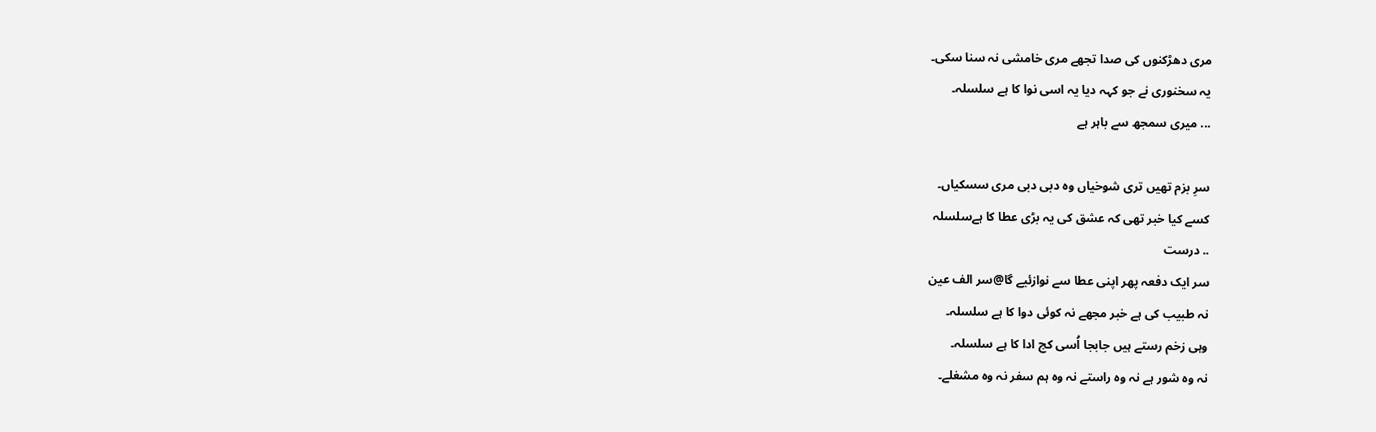مری دھڑکنوں کی صدا تجھے مری خامشی نہ سنا سکی۔
یہ سخنوری نے جو کہہ دیا یہ اسی نوا کا ہے سلسلہ۔
... میری سمجھ سے باہر ہے

سرِ بزم تھیں تری شوخیاں وہ دبی دبی مری سسکیاں۔
کسے کیا خبر تھی کہ عشق کی یہ بڑی عطا کا ہےسلسلہ
.. درست
سر ایک دفعہ پھر اپنی عطا سے نوازئیے گا@سر الف عین
نہ طبیب کی ہے خبر مجھے نہ کوئی دوا کا ہے سلسلہ۔
وہی زخم رستے ہیں جابجا اُسی کج ادا کا ہے سلسلہ۔
نہ وہ شور ہے نہ وہ راستے نہ وہ ہم سفر نہ وہ مشغلے۔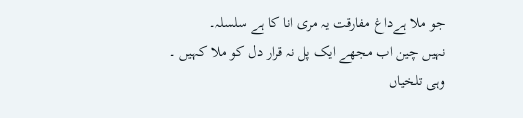جو ملا ہےداغ مفارقت یہ مری انا کا ہے سلسلہ۔
نہیں چین اب مجھے ایک پل نہ قرار دل کو ملا کہیں ۔
وہی تلخیاں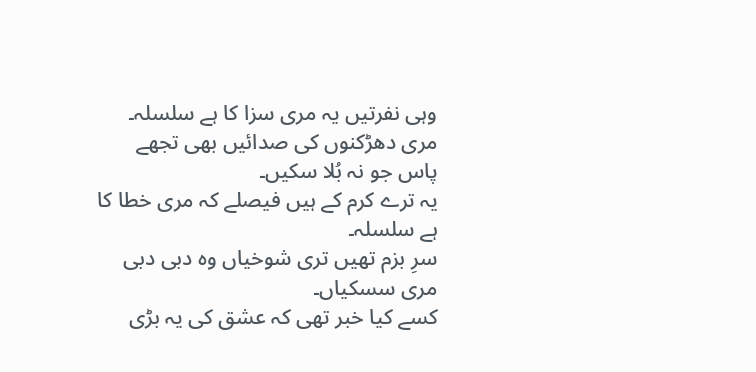وہی نفرتیں یہ مری سزا کا ہے سلسلہ۔
مری دھڑکنوں کی صدائیں بھی تجھے پاس جو نہ بُلا سکیں۔
یہ ترے کرم کے ہیں فیصلے کہ مری خطا کا ہے سلسلہ۔
سرِ بزم تھیں تری شوخیاں وہ دبی دبی مری سسکیاں۔
کسے کیا خبر تھی کہ عشق کی یہ بڑی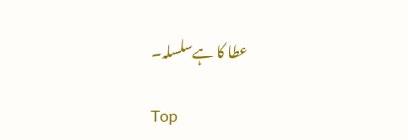عطا کا ہےسلسلہ۔

Top